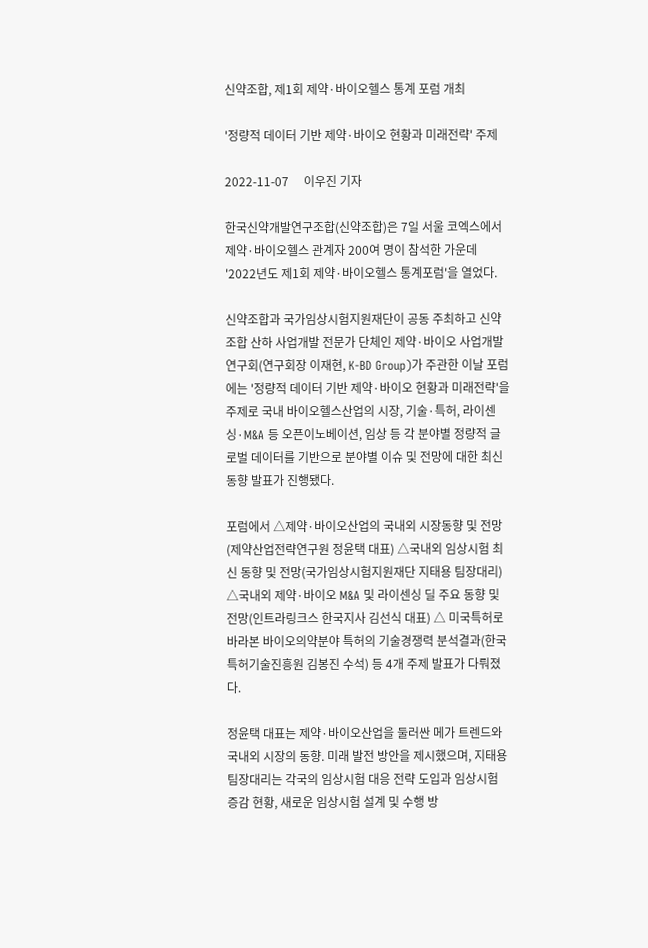신약조합, 제1회 제약·바이오헬스 통계 포럼 개최

'정량적 데이터 기반 제약·바이오 현황과 미래전략' 주제

2022-11-07     이우진 기자

한국신약개발연구조합(신약조합)은 7일 서울 코엑스에서 제약·바이오헬스 관계자 200여 명이 참석한 가운데  '2022년도 제1회 제약·바이오헬스 통계포럼'을 열었다.

신약조합과 국가임상시험지원재단이 공동 주최하고 신약조합 산하 사업개발 전문가 단체인 제약·바이오 사업개발연구회(연구회장 이재현, K-BD Group)가 주관한 이날 포럼에는 '정량적 데이터 기반 제약·바이오 현황과 미래전략'을 주제로 국내 바이오헬스산업의 시장, 기술·특허, 라이센싱·M&A 등 오픈이노베이션, 임상 등 각 분야별 정량적 글로벌 데이터를 기반으로 분야별 이슈 및 전망에 대한 최신 동향 발표가 진행됐다.

포럼에서 △제약·바이오산업의 국내외 시장동향 및 전망(제약산업전략연구원 정윤택 대표) △국내외 임상시험 최신 동향 및 전망(국가임상시험지원재단 지태용 팀장대리) △국내외 제약·바이오 M&A 및 라이센싱 딜 주요 동향 및 전망(인트라링크스 한국지사 김선식 대표) △ 미국특허로 바라본 바이오의약분야 특허의 기술경쟁력 분석결과(한국특허기술진흥원 김봉진 수석) 등 4개 주제 발표가 다뤄졌다.

정윤택 대표는 제약·바이오산업을 둘러싼 메가 트렌드와 국내외 시장의 동향. 미래 발전 방안을 제시했으며, 지태용 팀장대리는 각국의 임상시험 대응 전략 도입과 임상시험 증감 현황, 새로운 임상시험 설계 및 수행 방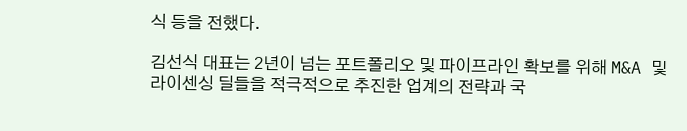식 등을 전했다.

김선식 대표는 2년이 넘는 포트폴리오 및 파이프라인 확보를 위해 M&A 및 라이센싱 딜들을 적극적으로 추진한 업계의 전략과 국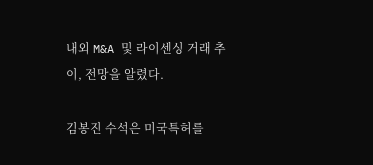내외 M&A 및 라이센싱 거래 추이, 전망을 알렸다.

김봉진 수석은 미국특허를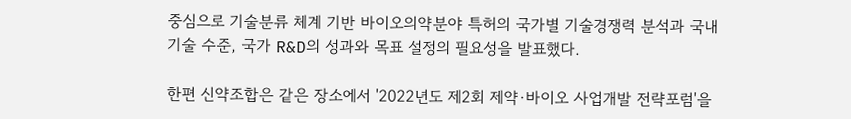중심으로 기술분류 체계 기반 바이오의약분야 특허의 국가별 기술경쟁력 분석과 국내 기술 수준, 국가 R&D의 성과와 목표 설정의 필요성을 발표했다.

한편 신약조합은 같은 장소에서 '2022년도 제2회 제약·바이오 사업개발 전략포럼'을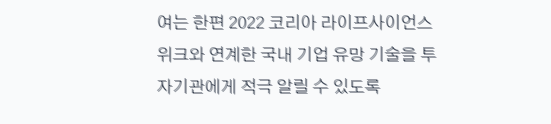여는 한편 2022 코리아 라이프사이언스 위크와 연계한 국내 기업 유망 기술을 투자기관에게 적극 알릴 수 있도록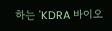하는 'KDRA 바이오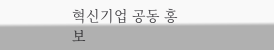혁신기업 공동 홍보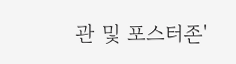관 및 포스터존'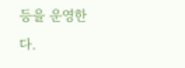등을 운영한다.